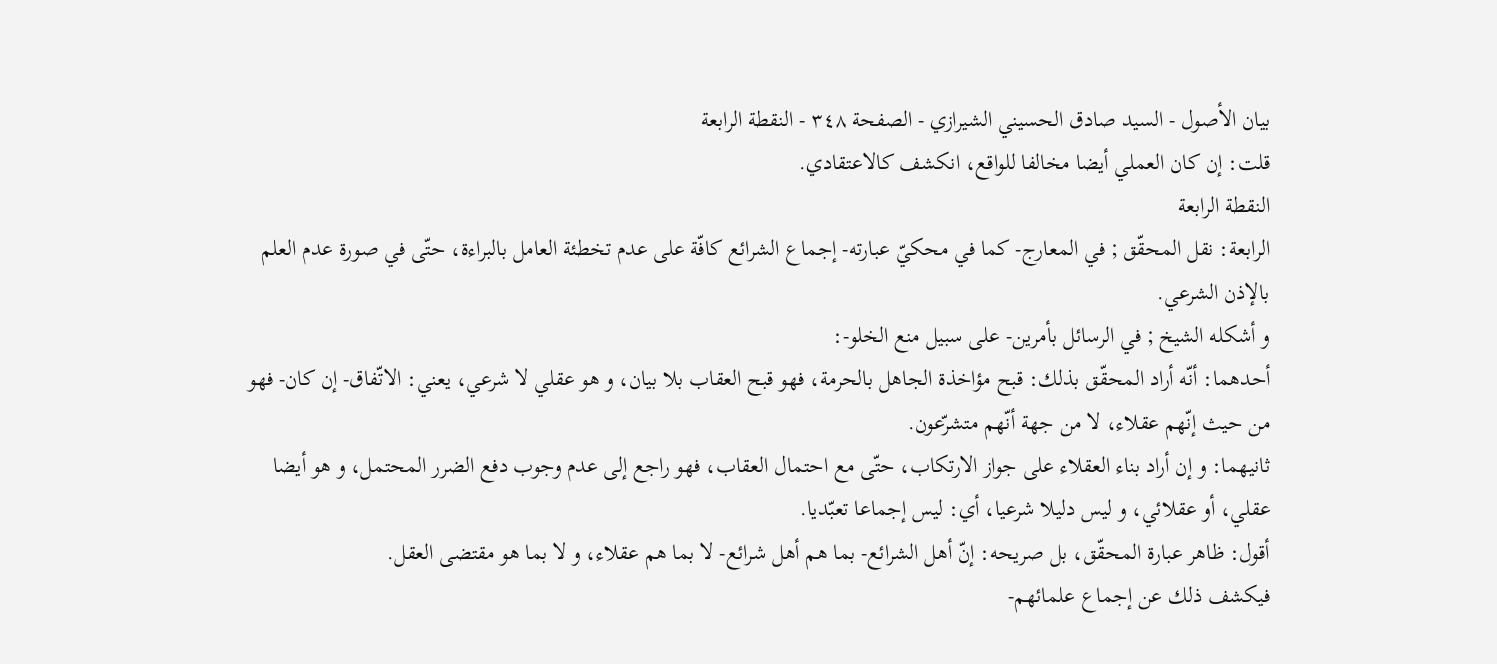بيان الأصول - السيد صادق الحسيني الشيرازي - الصفحة ٣٤٨ - النقطة الرابعة
قلت: إن كان العملي أيضا مخالفا للواقع، انكشف كالاعتقادي.
النقطة الرابعة
الرابعة: نقل المحقّق ; في المعارج- كما في محكيّ عبارته- إجماع الشرائع كافّة على عدم تخطئة العامل بالبراءة، حتّى في صورة عدم العلم بالإذن الشرعي.
و أشكله الشيخ ; في الرسائل بأمرين- على سبيل منع الخلو-:
أحدهما: أنّه أراد المحقّق بذلك: قبح مؤاخذة الجاهل بالحرمة، فهو قبح العقاب بلا بيان، و هو عقلي لا شرعي، يعني: الاتّفاق- إن كان- فهو من حيث إنّهم عقلاء، لا من جهة أنّهم متشرّعون.
ثانيهما: و إن أراد بناء العقلاء على جواز الارتكاب، حتّى مع احتمال العقاب، فهو راجع إلى عدم وجوب دفع الضرر المحتمل، و هو أيضا عقلي، أو عقلائي، و ليس دليلا شرعيا، أي: ليس إجماعا تعبّديا.
أقول: ظاهر عبارة المحقّق، بل صريحه: إنّ أهل الشرائع- بما هم أهل شرائع- لا بما هم عقلاء، و لا بما هو مقتضى العقل.
فيكشف ذلك عن إجماع علمائهم-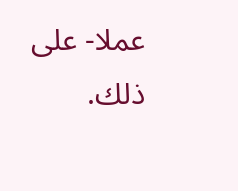عملا- على ذلك.